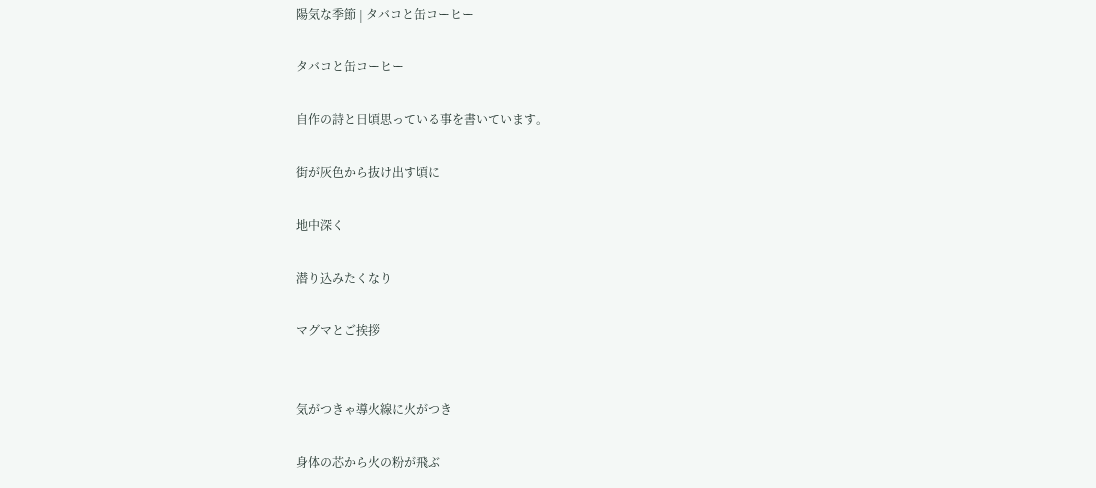陽気な季節 | タバコと缶コーヒー

タバコと缶コーヒー

自作の詩と日頃思っている事を書いています。

街が灰色から抜け出す頃に

地中深く

潜り込みたくなり

マグマとご挨拶


気がつきゃ導火線に火がつき

身体の芯から火の粉が飛ぶ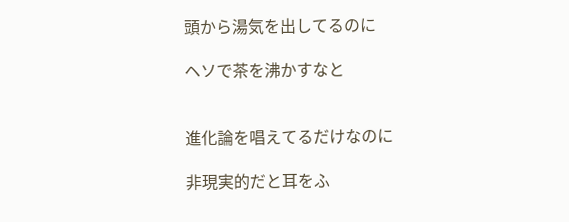頭から湯気を出してるのに

ヘソで茶を沸かすなと


進化論を唱えてるだけなのに

非現実的だと耳をふ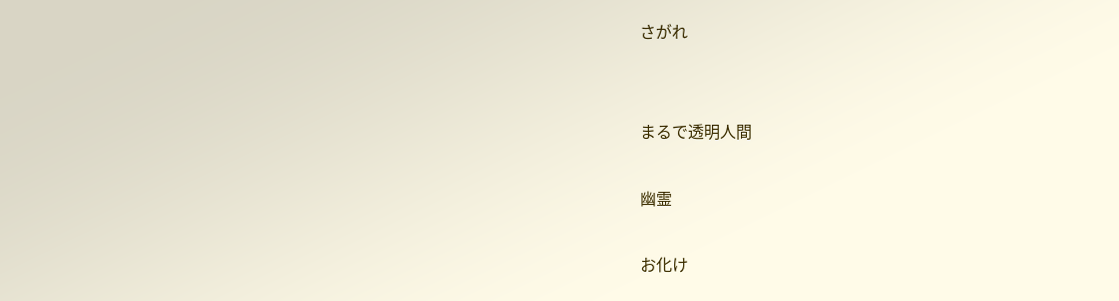さがれ


まるで透明人間

幽霊

お化け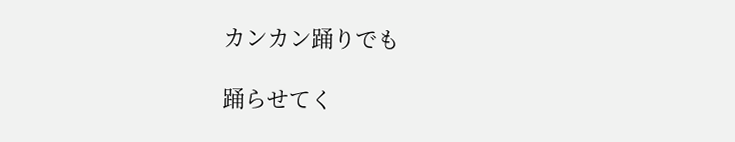カンカン踊りでも

踊らせてく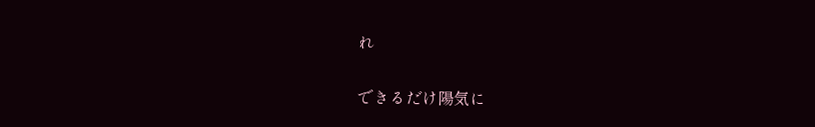れ

できるだけ陽気に